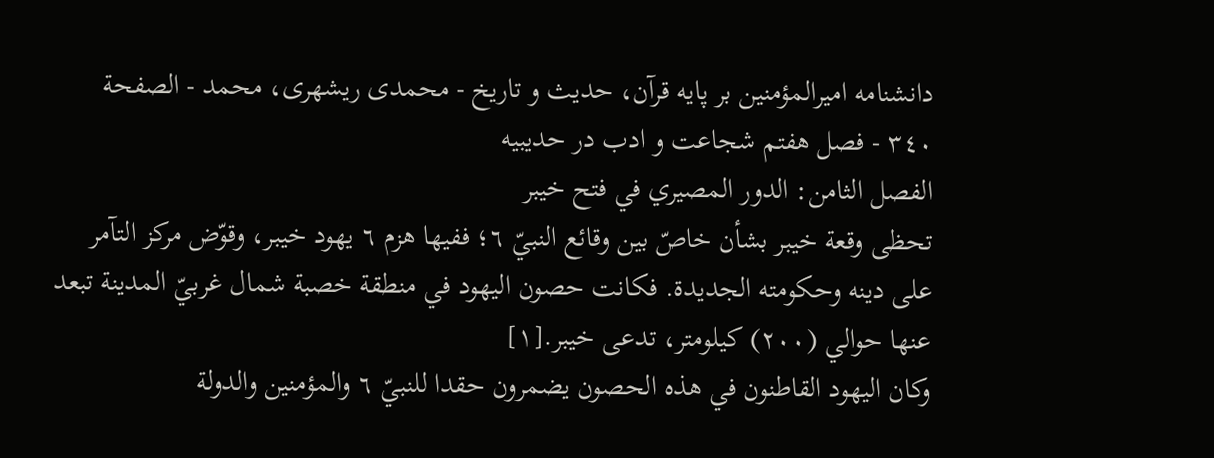دانشنامه اميرالمؤمنين بر پايه قرآن، حديث و تاريخ - محمدی ریشهری، محمد - الصفحة ٣٤٠ - فصل هفتم شجاعت و ادب در حديبيه
الفصل الثامن: الدور المصيري في فتح خيبر
تحظى وقعة خيبر بشأن خاصّ بين وقائع النبيّ ٦؛ ففيها هزم ٦ يهود خيبر، وقوّض مركز التآمر على دينه وحكومته الجديدة. فكانت حصون اليهود في منطقة خصبة شمال غربيّ المدينة تبعد عنها حوالي (٢٠٠) كيلومتر، تدعى خيبر.[١]
وكان اليهود القاطنون في هذه الحصون يضمرون حقدا للنبيّ ٦ والمؤمنين والدولة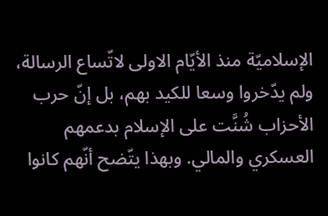الإسلاميّة منذ الأيّام الاولى لاتّساع الرسالة، ولم يدّخروا وسعا للكيد بهم، بل إنّ حرب الأحزاب شُنَّت على الإسلام بدعمهم العسكري والمالي. وبهذا يتّضح أنّهم كانوا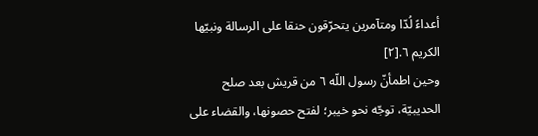أعداءً لُدّا ومتآمرين يتحرّقون حنقا على الرسالة ونبيّها الكريم ٦.[٢]
وحين اطمأنّ رسول اللّه ٦ من قريش بعد صلح الحديبيّة، توجّه نحو خيبر؛ لفتح حصونها، والقضاء على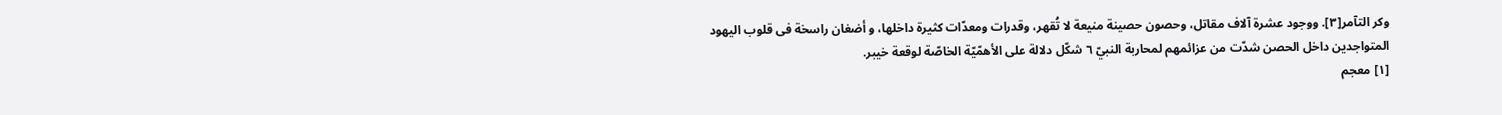وكر التآمر[٣]. ووجود عشرة آلاف مقاتل، وحصون حصينة منيعة لا تُقهر، وقدرات ومعدّات كثيرة داخلها، و أضغان راسخة فى قلوب اليهود المتواجدين داخل الحصن شدّت من عزائمهم لمحاربة النبيّ ٦ شكّل دلالة على الأهمّيّة الخاصّة لوقعة خيبر.
[١] معجم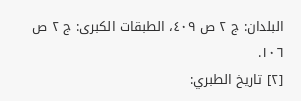البلدان: ج ٢ ص ٤٠٩، الطبقات الكبرى: ج ٢ ص ١٠٦.
[٢] تاريخ الطبري: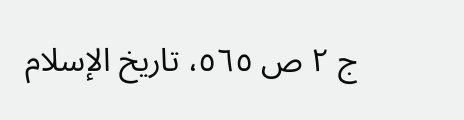ج ٢ ص ٥٦٥، تاريخ الإسلام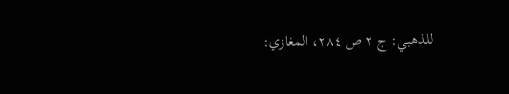للذهبي: ج ٢ ص ٢٨٤، المغازي: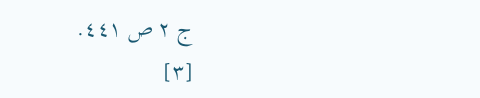ج ٢ ص ٤٤١.
[٣]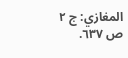المغازي: ج ٢ ص ٦٣٧.